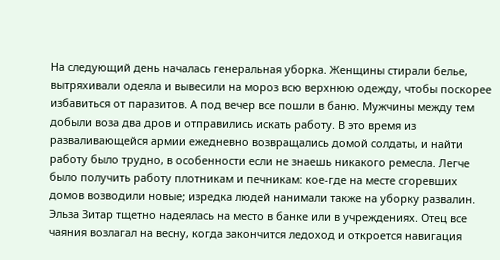На следующий день началась генеральная уборка. Женщины стирали белье, вытряхивали одеяла и вывесили на мороз всю верхнюю одежду, чтобы поскорее избавиться от паразитов. А под вечер все пошли в баню. Мужчины между тем добыли воза два дров и отправились искать работу. В это время из разваливающейся армии ежедневно возвращались домой солдаты, и найти работу было трудно, в особенности если не знаешь никакого ремесла. Легче было получить работу плотникам и печникам: кое-где на месте сгоревших домов возводили новые; изредка людей нанимали также на уборку развалин. Эльза Зитар тщетно надеялась на место в банке или в учреждениях. Отец все чаяния возлагал на весну, когда закончится ледоход и откроется навигация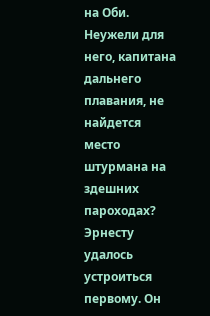на Оби. Неужели для него, капитана дальнего плавания, не найдется место штурмана на здешних пароходах?
Эрнесту удалось устроиться первому. Он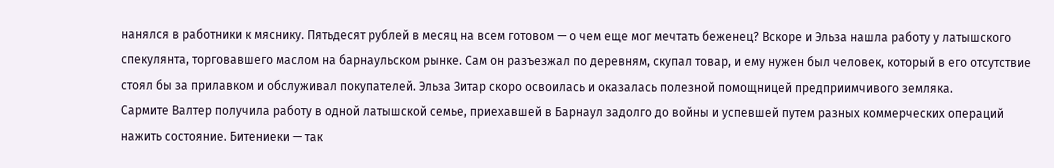нанялся в работники к мяснику. Пятьдесят рублей в месяц на всем готовом — о чем еще мог мечтать беженец? Вскоре и Эльза нашла работу у латышского спекулянта, торговавшего маслом на барнаульском рынке. Сам он разъезжал по деревням, скупал товар, и ему нужен был человек, который в его отсутствие стоял бы за прилавком и обслуживал покупателей. Эльза Зитар скоро освоилась и оказалась полезной помощницей предприимчивого земляка.
Сармите Валтер получила работу в одной латышской семье, приехавшей в Барнаул задолго до войны и успевшей путем разных коммерческих операций нажить состояние. Битениеки — так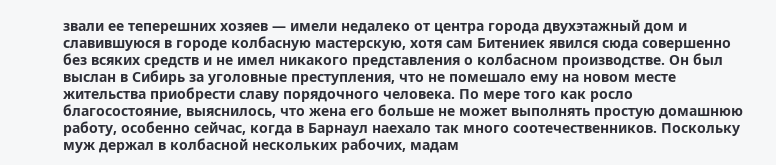звали ее теперешних хозяев — имели недалеко от центра города двухэтажный дом и славившуюся в городе колбасную мастерскую, хотя сам Битениек явился сюда совершенно без всяких средств и не имел никакого представления о колбасном производстве. Он был выслан в Сибирь за уголовные преступления, что не помешало ему на новом месте жительства приобрести славу порядочного человека. По мере того как росло благосостояние, выяснилось, что жена его больше не может выполнять простую домашнюю работу, особенно сейчас, когда в Барнаул наехало так много соотечественников. Поскольку муж держал в колбасной нескольких рабочих, мадам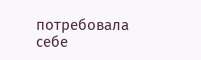потребовала себе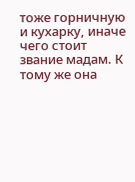тоже горничную и кухарку, иначе чего стоит звание мадам. К тому же она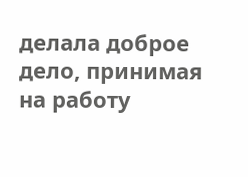делала доброе дело, принимая на работу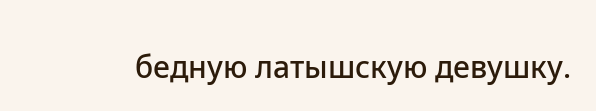бедную латышскую девушку.